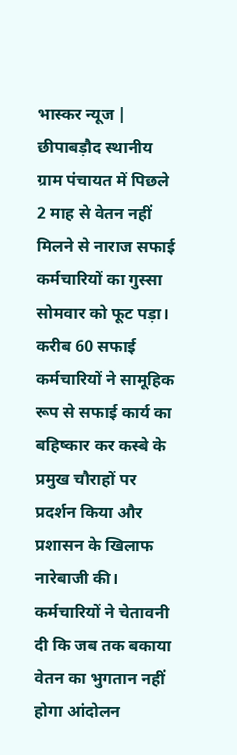भास्कर न्यूज | छीपाबड़ौद स्थानीय ग्राम पंचायत में पिछले 2 माह से वेतन नहीं मिलने से नाराज सफाई कर्मचारियों का गुस्सा सोमवार को फूट पड़ा। करीब 60 सफाई कर्मचारियों ने सामूहिक रूप से सफाई कार्य का बहिष्कार कर कस्बे के प्रमुख चौराहों पर प्रदर्शन किया और प्रशासन के खिलाफ नारेबाजी की। कर्मचारियों ने चेतावनी दी कि जब तक बकाया वेतन का भुगतान नहीं होगा आंदोलन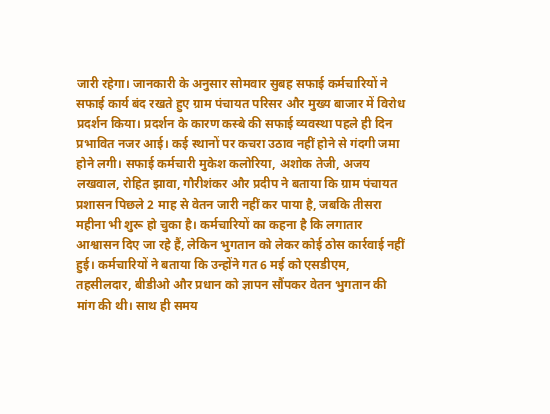जारी रहेगा। जानकारी के अनुसार सोमवार सुबह सफाई कर्मचारियों ने सफाई कार्य बंद रखते हुए ग्राम पंचायत परिसर और मुख्य बाजार में विरोध प्रदर्शन किया। प्रदर्शन के कारण कस्बे की सफाई व्यवस्था पहले ही दिन प्रभावित नजर आई। कई स्थानों पर कचरा उठाव नहीं होने से गंदगी जमा होने लगी। सफाई कर्मचारी मुकेश कलोरिया, अशोक तेजी, अजय लखवाल, रोहित झावा, गौरीशंकर और प्रदीप ने बताया कि ग्राम पंचायत प्रशासन पिछले 2 माह से वेतन जारी नहीं कर पाया है, जबकि तीसरा महीना भी शुरू हो चुका है। कर्मचारियों का कहना है कि लगातार आश्वासन दिए जा रहे हैं, लेकिन भुगतान को लेकर कोई ठोस कार्रवाई नहीं हुई। कर्मचारियों ने बताया कि उन्होंने गत 6 मई को एसडीएम, तहसीलदार, बीडीओ और प्रधान को ज्ञापन सौंपकर वेतन भुगतान की मांग की थी। साथ ही समय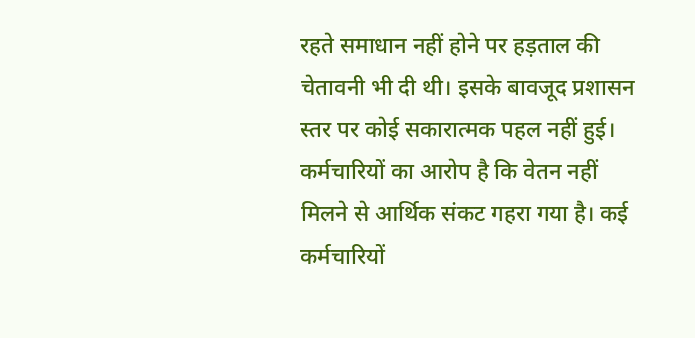रहते समाधान नहीं होने पर हड़ताल की चेतावनी भी दी थी। इसके बावजूद प्रशासन स्तर पर कोई सकारात्मक पहल नहीं हुई। कर्मचारियों का आरोप है कि वेतन नहीं मिलने से आर्थिक संकट गहरा गया है। कई कर्मचारियों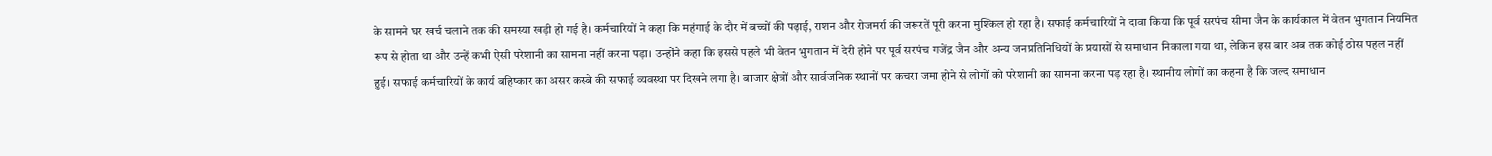के सामने घर खर्च चलाने तक की समस्या खड़ी हो गई है। कर्मचारियों ने कहा कि महंगाई के दौर में बच्चों की पढ़ाई, राशन और रोजमर्रा की जरूरतें पूरी करना मुश्किल हो रहा है। सफाई कर्मचारियों ने दावा किया कि पूर्व सरपंच सीमा जैन के कार्यकाल में वेतन भुगतान नियमित रूप से होता था और उन्हें कभी ऐसी परेशानी का सामना नहीं करना पड़ा। उन्होंने कहा कि इससे पहले भी वेतन भुगतान में देरी होने पर पूर्व सरपंच गजेंद्र जैन और अन्य जनप्रतिनिधियों के प्रयासों से समाधान निकाला गया था, लेकिन इस बार अब तक कोई ठोस पहल नहीं हुई। सफाई कर्मचारियों के कार्य बहिष्कार का असर कस्बे की सफाई व्यवस्था पर दिखने लगा है। बाजार क्षेत्रों और सार्वजनिक स्थानों पर कचरा जमा होने से लोगों को परेशानी का सामना करना पड़ रहा है। स्थानीय लोगों का कहना है कि जल्द समाधान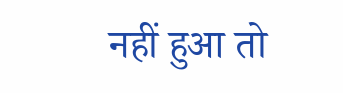नहीं हुआ तो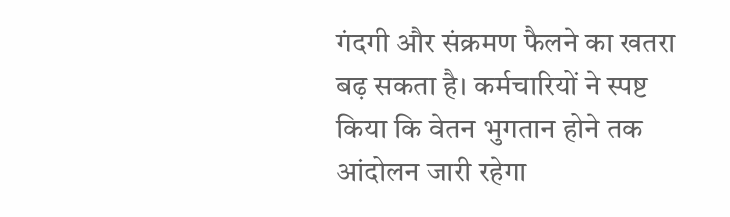गंदगी और संक्रमण फैलने का खतरा बढ़ सकता है। कर्मचारियों ने स्पष्ट किया कि वेतन भुगतान होने तक आंदोलन जारी रहेगा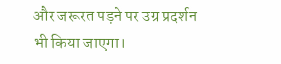और जरूरत पड़ने पर उग्र प्रदर्शन भी किया जाएगा।